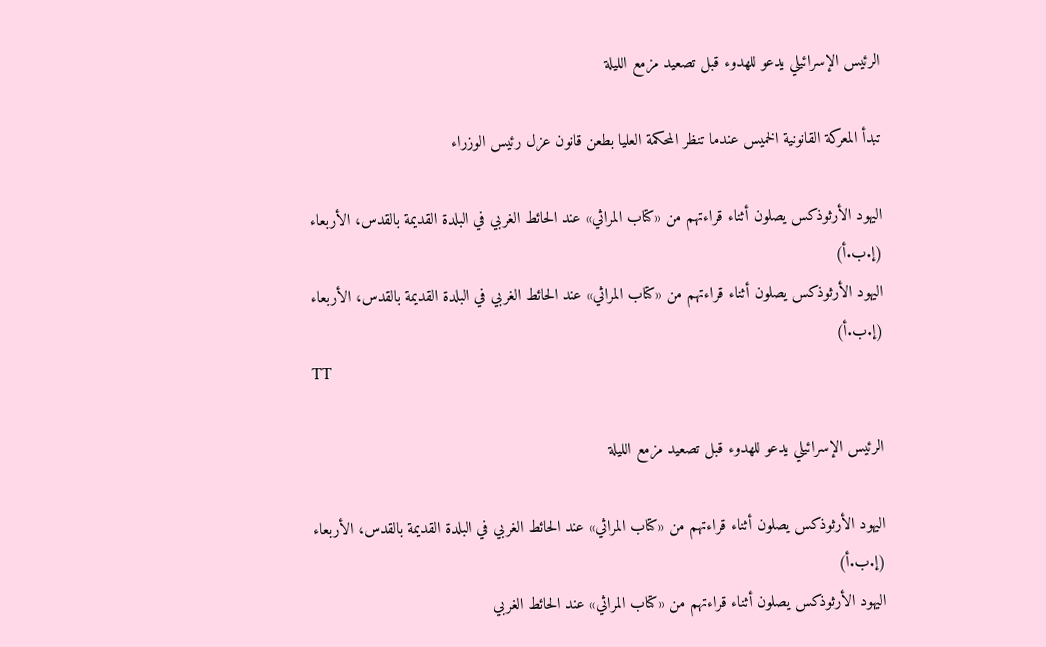الرئيس الإسرائيلي يدعو للهدوء قبل تصعيد مزمع الليلة

تبدأ المعركة القانونية الخميس عندما تنظر المحكمة العليا بطعن قانون عزل رئيس الوزراء

اليهود الأرثوذكس يصلون أثناء قراءتهم من «كتاب المراثي» عند الحائط الغربي في البلدة القديمة بالقدس، الأربعاء (إ.ب.أ)
اليهود الأرثوذكس يصلون أثناء قراءتهم من «كتاب المراثي» عند الحائط الغربي في البلدة القديمة بالقدس، الأربعاء (إ.ب.أ)
TT

الرئيس الإسرائيلي يدعو للهدوء قبل تصعيد مزمع الليلة

اليهود الأرثوذكس يصلون أثناء قراءتهم من «كتاب المراثي» عند الحائط الغربي في البلدة القديمة بالقدس، الأربعاء (إ.ب.أ)
اليهود الأرثوذكس يصلون أثناء قراءتهم من «كتاب المراثي» عند الحائط الغربي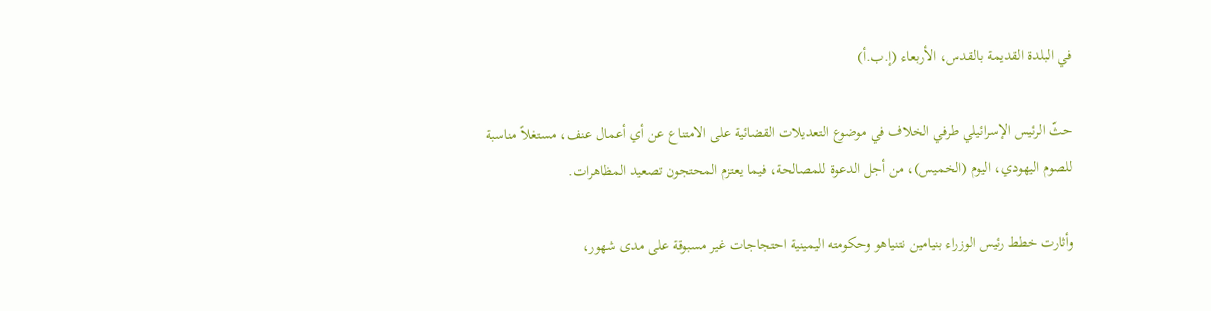في البلدة القديمة بالقدس، الأربعاء (إ.ب.أ)

حثّ الرئيس الإسرائيلي طرفي الخلاف في موضوع التعديلات القضائية على الامتناع عن أي أعمال عنف، مستغلاً مناسبة للصوم اليهودي، اليوم (الخميس)، من أجل الدعوة للمصالحة، فيما يعتزم المحتجون تصعيد المظاهرات.

وأثارت خطط رئيس الوزراء بنيامين نتنياهو وحكومته اليمينية احتجاجات غير مسبوقة على مدى شهور،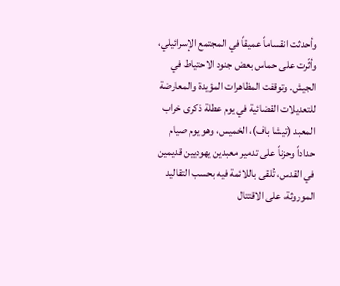وأحدثت انقساماً عميقاً في المجتمع الإسرائيلي، وأثّرت على حماس بعض جنود الاحتياط في الجيش. وتوقفت المظاهرات المؤيدة والمعارضة للتعديلات القضائية في يوم عطلة ذكرى خراب المعبد (تيشا باف)، الخميس، وهو يوم صيام حداداً وحزناً على تدمير معبدين يهوديين قديمين في القدس، تُلقى باللائمة فيه بحسب التقاليد الموروثة، على الاقتتال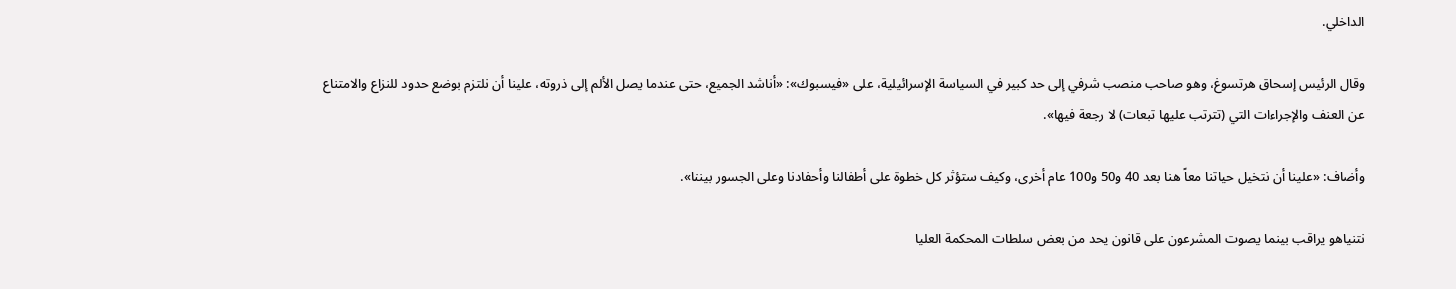الداخلي.

وقال الرئيس إسحاق هرتسوغ، وهو صاحب منصب شرفي إلى حد كبير في السياسة الإسرائيلية، على «فيسبوك»: «أناشد الجميع، حتى عندما يصل الألم إلى ذروته، علينا أن نلتزم بوضع حدود للنزاع والامتناع عن العنف والإجراءات التي (تترتب عليها تبعات) لا رجعة فيها».

وأضاف: «علينا أن نتخيل حياتنا معاً هنا بعد 40 و50 و100 عام أخرى، وكيف ستؤثر كل خطوة على أطفالنا وأحفادنا وعلى الجسور بيننا».

نتنياهو يراقب بينما يصوت المشرعون على قانون يحد من بعض سلطات المحكمة العليا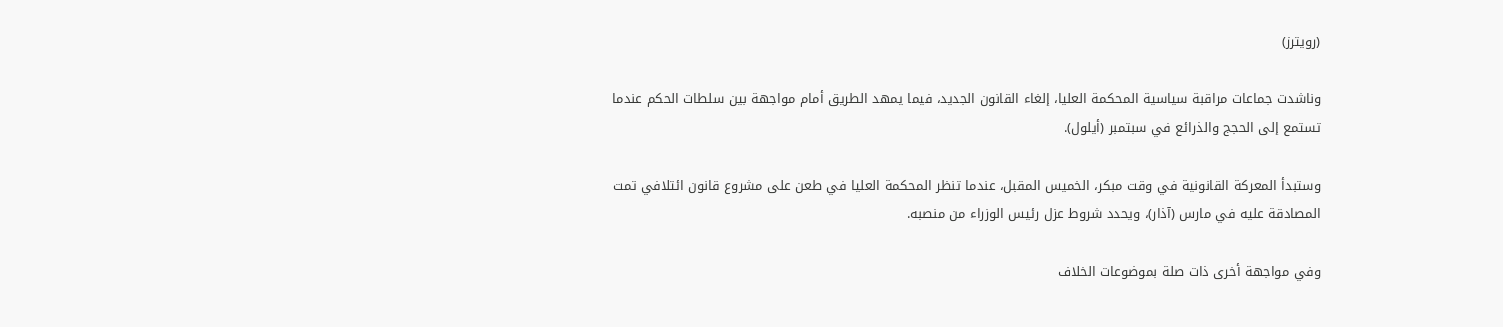(رويترز)

وناشدت جماعات مراقبة سياسية المحكمة العليا، إلغاء القانون الجديد، فيما يمهد الطريق أمام مواجهة بين سلطات الحكم عندما تستمع إلى الحجج والذرائع في سبتمبر (أيلول).

وستبدأ المعركة القانونية في وقت مبكر، الخميس المقبل، عندما تنظر المحكمة العليا في طعن على مشروع قانون ائتلافي تمت المصادقة عليه في مارس (آذار)، ويحدد شروط عزل رئيس الوزراء من منصبه.

وفي مواجهة أخرى ذات صلة بموضوعات الخلاف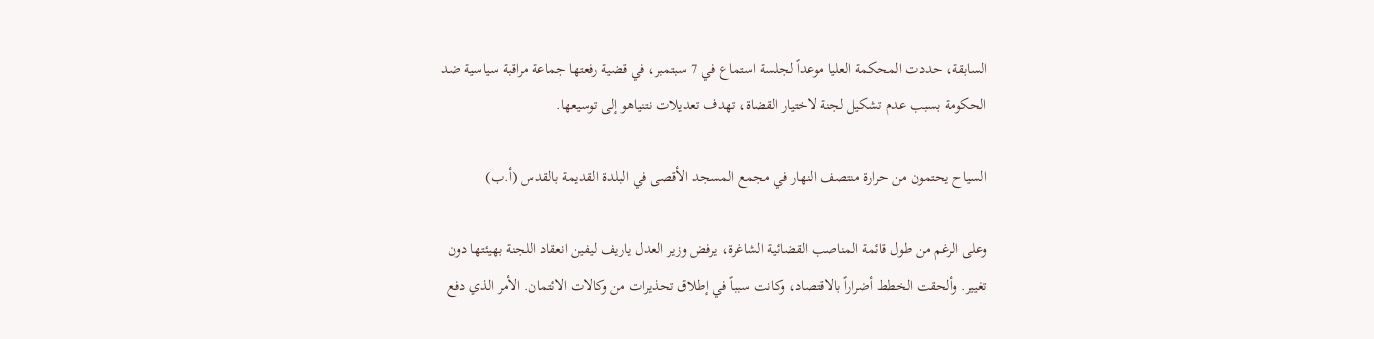السابقة، حددت المحكمة العليا موعداً لجلسة استماع في 7 سبتمبر، في قضية رفعتها جماعة مراقبة سياسية ضد الحكومة بسبب عدم تشكيل لجنة لاختيار القضاة، تهدف تعديلات نتنياهو إلى توسيعها.

السياح يحتمون من حرارة منتصف النهار في مجمع المسجد الأقصى في البلدة القديمة بالقدس (أ.ب)

وعلى الرغم من طول قائمة المناصب القضائية الشاغرة، يرفض وزير العدل ياريف ليفين انعقاد اللجنة بهيئتها دون تغيير. وألحقت الخطط أضراراً بالاقتصاد، وكانت سبباً في إطلاق تحذيرات من وكالات الائتمان. الأمر الذي دفع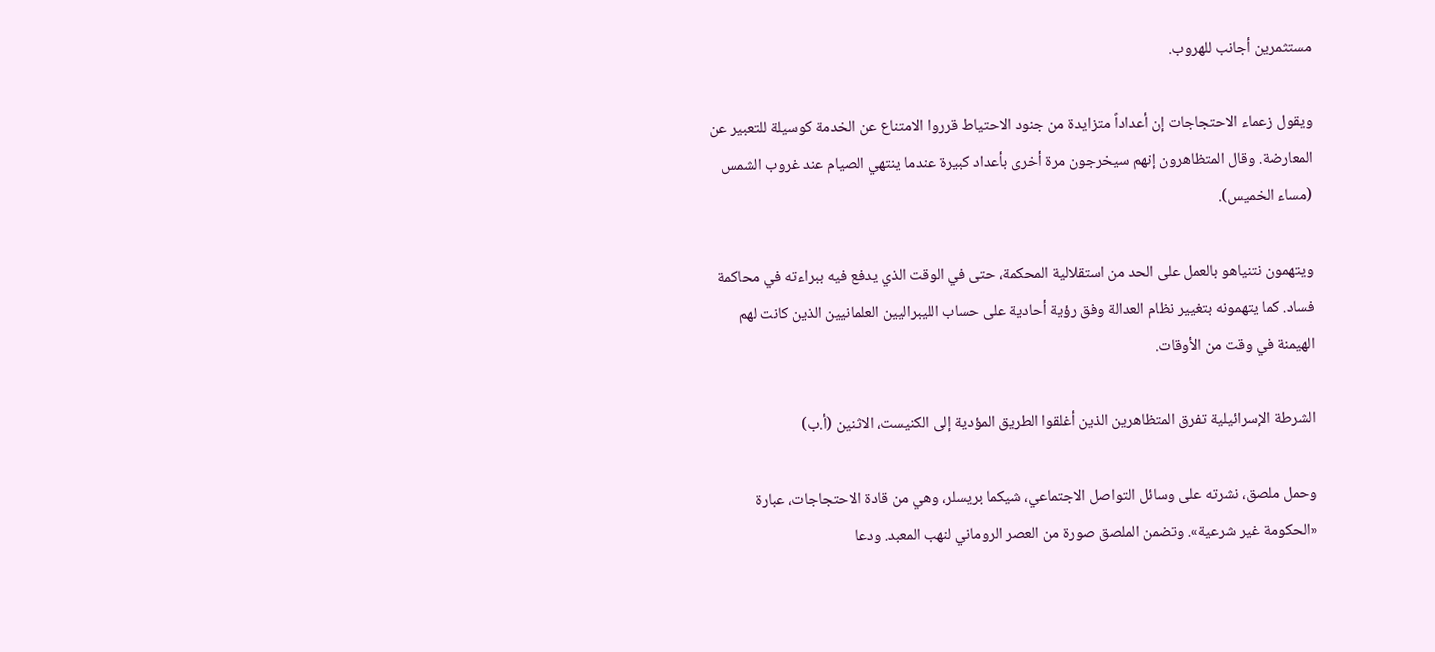مستثمرين أجانب للهروب.

ويقول زعماء الاحتجاجات إن أعداداً متزايدة من جنود الاحتياط قرروا الامتناع عن الخدمة كوسيلة للتعبير عن المعارضة. وقال المتظاهرون إنهم سيخرجون مرة أخرى بأعداد كبيرة عندما ينتهي الصيام عند غروب الشمس (مساء الخميس).

ويتهمون نتنياهو بالعمل على الحد من استقلالية المحكمة، حتى في الوقت الذي يدفع فيه ببراءته في محاكمة فساد. كما يتهمونه بتغيير نظام العدالة وفق رؤية أحادية على حساب الليبراليين العلمانيين الذين كانت لهم الهيمنة في وقت من الأوقات.

الشرطة الإسرائيلية تفرق المتظاهرين الذين أغلقوا الطريق المؤدية إلى الكنيست، الاثنين (أ.ب)

وحمل ملصق، نشرته على وسائل التواصل الاجتماعي، شيكما بريسلر، وهي من قادة الاحتجاجات، عبارة «الحكومة غير شرعية». وتضمن الملصق صورة من العصر الروماني لنهب المعبد. ودعا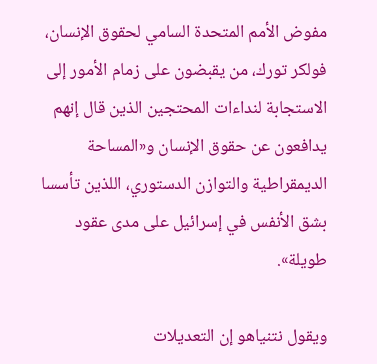مفوض الأمم المتحدة السامي لحقوق الإنسان، فولكر تورك، من يقبضون على زمام الأمور إلى الاستجابة لنداءات المحتجين الذين قال إنهم يدافعون عن حقوق الإنسان و«المساحة الديمقراطية والتوازن الدستوري، اللذين تأسسا بشق الأنفس في إسرائيل على مدى عقود طويلة».

ويقول نتنياهو إن التعديلات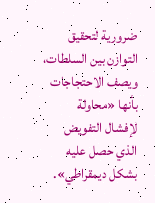ضرورية لتحقيق التوازن بين السلطات، ويصف الاحتجاجات بأنها «محاولة لإفشال التفويض الذي حصل عليه بشكل ديمقراطي».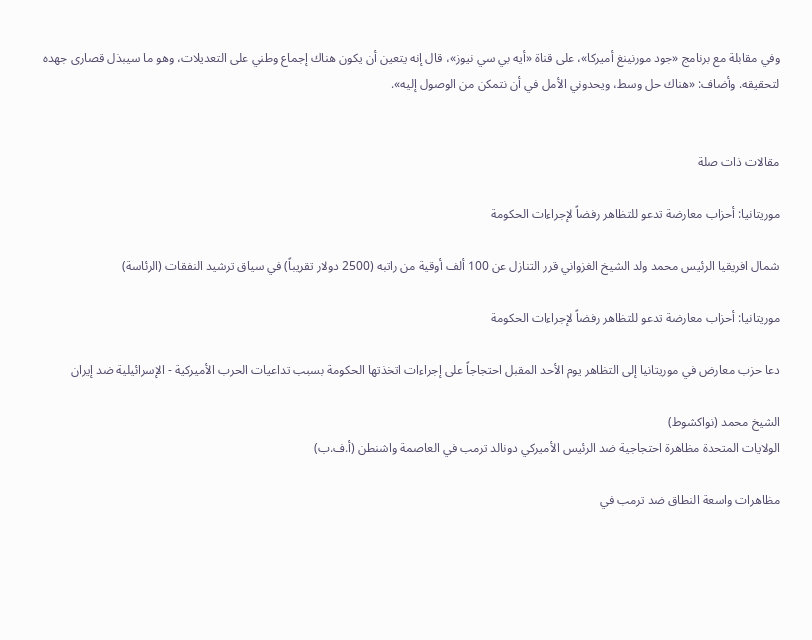وفي مقابلة مع برنامج «جود مورنينغ أميركا»، على قناة «أيه بي سي نيوز»، قال إنه يتعين أن يكون هناك إجماع وطني على التعديلات، وهو ما سيبذل قصارى جهده لتحقيقه. وأضاف: «هناك حل وسط، ويحدوني الأمل في أن نتمكن من الوصول إليه».


مقالات ذات صلة

موريتانيا: أحزاب معارضة تدعو للتظاهر رفضاً لإجراءات الحكومة

شمال افريقيا الرئيس محمد ولد الشيخ الغزواني قرر التنازل عن 100 ألف أوقية من راتبه (2500 دولار تقريباً) في سياق ترشيد النفقات (الرئاسة)

موريتانيا: أحزاب معارضة تدعو للتظاهر رفضاً لإجراءات الحكومة

دعا حزب معارض في موريتانيا إلى التظاهر يوم الأحد المقبل احتجاجاً على إجراءات اتخذتها الحكومة بسبب تداعيات الحرب الأميركية - الإسرائيلية ضد إيران

الشيخ محمد (نواكشوط)
الولايات المتحدة مظاهرة احتجاجية ضد الرئيس الأميركي دونالد ترمب في العاصمة واشنطن (أ.ف.ب)

مظاهرات واسعة النطاق ضد ترمب في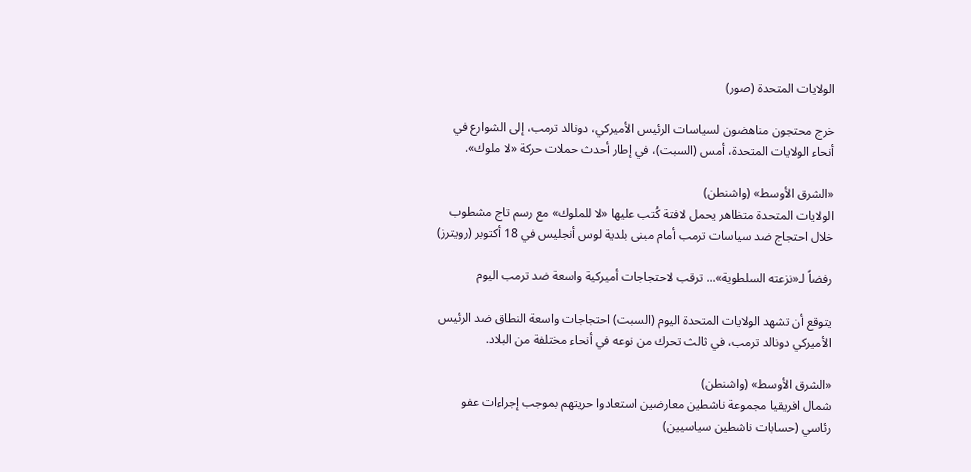الولايات المتحدة (صور)

خرج محتجون مناهضون لسياسات الرئيس الأميركي، دونالد ترمب، إلى الشوارع في أنحاء الولايات المتحدة، أمس (السبت)، في إطار أحدث حملات حركة «لا ملوك».

«الشرق الأوسط» (واشنطن)
الولايات المتحدة متظاهر يحمل لافتة كُتب عليها «لا للملوك» مع رسم تاج مشطوب خلال احتجاج ضد سياسات ترمب أمام مبنى بلدية لوس أنجليس في 18 أكتوبر (رويترز)

رفضاً لـ«نزعته السلطوية»... ترقب لاحتجاجات أميركية واسعة ضد ترمب اليوم

يتوقع أن تشهد الولايات المتحدة اليوم (السبت) احتجاجات واسعة النطاق ضد الرئيس الأميركي دونالد ترمب، في ثالث تحرك من نوعه في أنحاء مختلفة من البلاد.

«الشرق الأوسط» (واشنطن)
شمال افريقيا مجموعة ناشطين معارضين استعادوا حريتهم بموجب إجراءات عفو رئاسي (حسابات ناشطين سياسيين)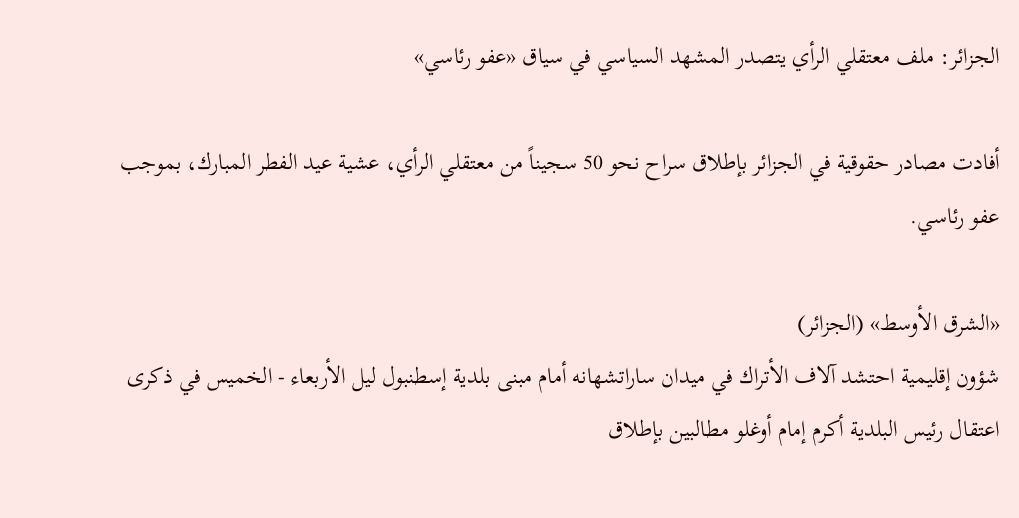الجزائر: ملف معتقلي الرأي يتصدر المشهد السياسي في سياق «عفو رئاسي»

أفادت مصادر حقوقية في الجزائر بإطلاق سراح نحو 50 سجيناً من معتقلي الرأي، عشية عيد الفطر المبارك، بموجب عفو رئاسي.

«الشرق الأوسط» (الجزائر)
شؤون إقليمية احتشد آلاف الأتراك في ميدان ساراتشهانه أمام مبنى بلدية إسطنبول ليل الأربعاء - الخميس في ذكرى اعتقال رئيس البلدية أكرم إمام أوغلو مطالبين بإطلاق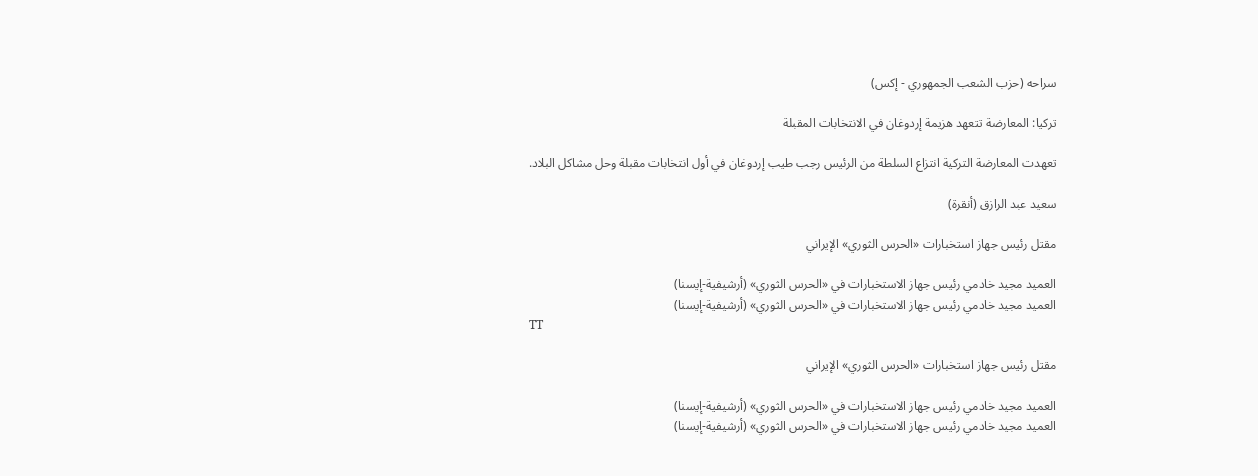سراحه (حزب الشعب الجمهوري - إكس)

تركيا: المعارضة تتعهد هزيمة إردوغان في الانتخابات المقبلة

تعهدت المعارضة التركية انتزاع السلطة من الرئيس رجب طيب إردوغان في أول انتخابات مقبلة وحل مشاكل البلاد.

سعيد عبد الرازق (أنقرة)

مقتل رئيس جهاز استخبارات «الحرس الثوري» الإيراني

العميد مجيد خادمي رئيس جهاز الاستخبارات في «الحرس الثوري» (أرشيفية-إيسنا)
العميد مجيد خادمي رئيس جهاز الاستخبارات في «الحرس الثوري» (أرشيفية-إيسنا)
TT

مقتل رئيس جهاز استخبارات «الحرس الثوري» الإيراني

العميد مجيد خادمي رئيس جهاز الاستخبارات في «الحرس الثوري» (أرشيفية-إيسنا)
العميد مجيد خادمي رئيس جهاز الاستخبارات في «الحرس الثوري» (أرشيفية-إيسنا)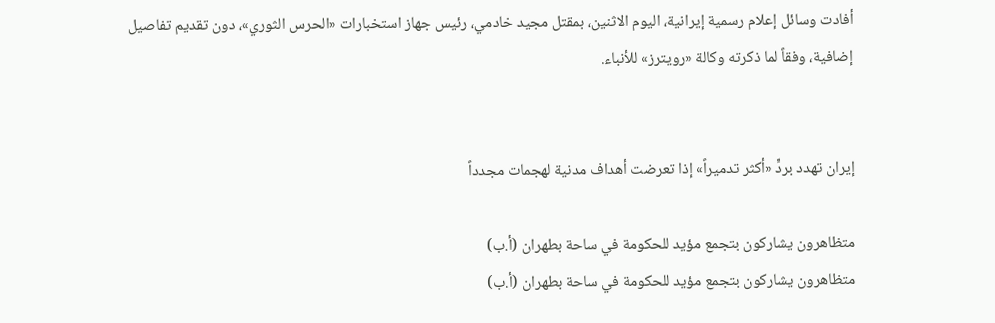أفادت وسائل إعلام رسمية إيرانية، اليوم الاثنين، بمقتل مجيد خادمي، رئيس جهاز استخبارات «الحرس الثوري»، دون تقديم تفاصيل إضافية، وفقاً لما ذكرته وكالة «رويترز» للأنباء.


إيران تهدد بردٍّ «أكثر تدميراً» إذا تعرضت أهداف مدنية لهجمات مجدداً

متظاهرون يشاركون بتجمع مؤيد للحكومة في ساحة بطهران (أ.ب)
متظاهرون يشاركون بتجمع مؤيد للحكومة في ساحة بطهران (أ.ب)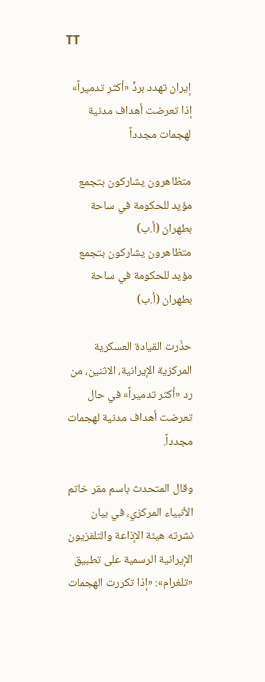TT

إيران تهدد بردٍّ «أكثر تدميراً» إذا تعرضت أهداف مدنية لهجمات مجدداً

متظاهرون يشاركون بتجمع مؤيد للحكومة في ساحة بطهران (أ.ب)
متظاهرون يشاركون بتجمع مؤيد للحكومة في ساحة بطهران (أ.ب)

حذّرت القيادة العسكرية المركزية الإيرانية، الاثنين، من رد «أكثر تدميراً» في حال تعرضت أهداف مدنية لهجمات مجدداً.

وقال المتحدث باسم مقر خاتم الأنبياء المركزي، في بيان نشرته هيئة الإذاعة والتلفزيون الإيرانية الرسمية على تطبيق «تلغرام»: «إذا تكررت الهجمات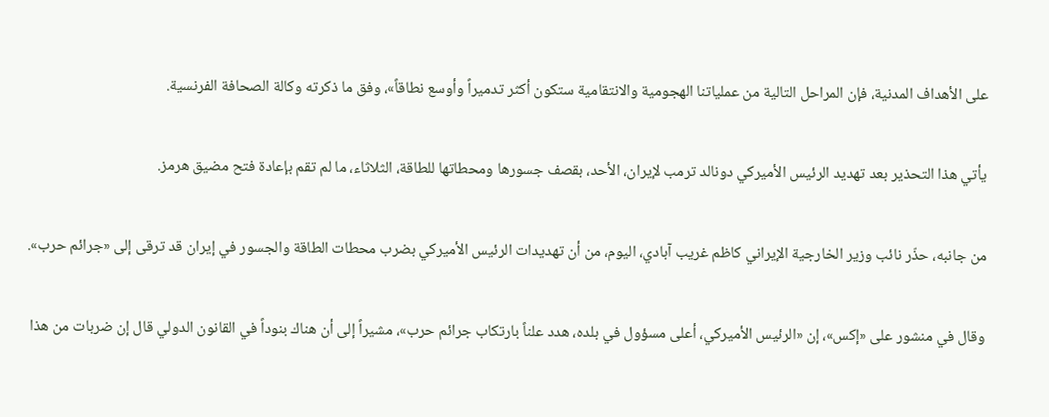على الأهداف المدنية، فإن المراحل التالية من عملياتنا الهجومية والانتقامية ستكون أكثر تدميراً وأوسع نطاقاً»، وفق ما ذكرته وكالة الصحافة الفرنسية.

يأتي هذا التحذير بعد تهديد الرئيس الأميركي دونالد ترمب لإيران، الأحد، بقصف جسورها ومحطاتها للطاقة، الثلاثاء، ما لم تقم بإعادة فتح مضيق هرمز.

من جانبه، حذّر نائب وزير الخارجية الإيراني كاظم غريب آبادي، اليوم، من أن تهديدات الرئيس الأميركي بضرب محطات الطاقة والجسور في إيران قد ترقى إلى «جرائم حرب».

وقال في منشور على «إكس»، إن «الرئيس الأميركي، أعلى مسؤول في بلده، هدد علناً بارتكاب جرائم حرب»، مشيراً إلى أن هناك بنوداً في القانون الدولي قال إن ضربات من هذا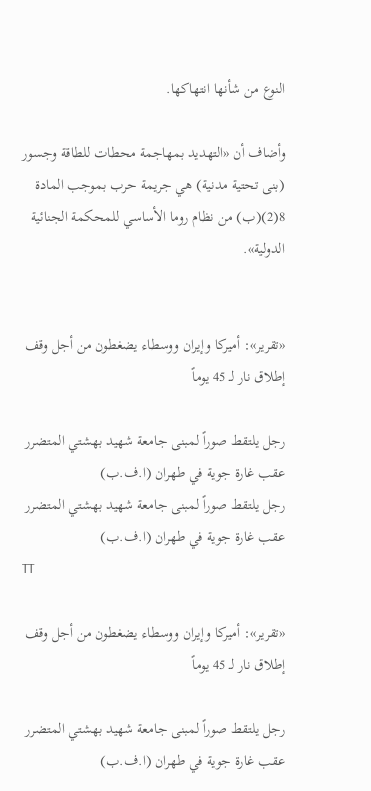النوع من شأنها انتهاكها.

وأضاف أن «التهديد بمهاجمة محطات للطاقة وجسور (بنى تحتية مدنية) هي جريمة حرب بموجب المادة 8(2)(ب) من نظام روما الأساسي للمحكمة الجنائية الدولية».


«تقرير»: أميركا وإيران ووسطاء يضغطون من أجل وقف إطلاق نار لـ 45 يوماً

رجل يلتقط صوراً لمبنى جامعة شهيد بهشتي المتضرر عقب غارة جوية في طهران (ا.ف.ب)
رجل يلتقط صوراً لمبنى جامعة شهيد بهشتي المتضرر عقب غارة جوية في طهران (ا.ف.ب)
TT

«تقرير»: أميركا وإيران ووسطاء يضغطون من أجل وقف إطلاق نار لـ 45 يوماً

رجل يلتقط صوراً لمبنى جامعة شهيد بهشتي المتضرر عقب غارة جوية في طهران (ا.ف.ب)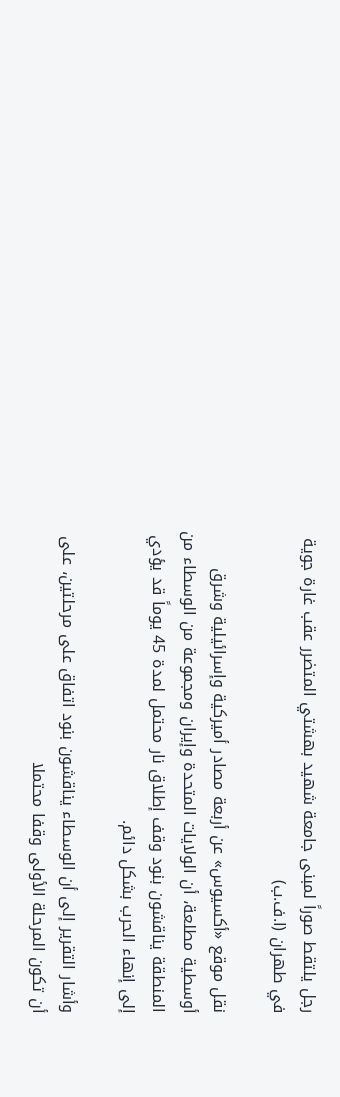رجل يلتقط صوراً لمبنى جامعة شهيد بهشتي المتضرر عقب غارة جوية في طهران (ا.ف.ب)

نقل موقع «أكسيوس» عن أربعة مصادر أميركية وإسرائيلية وشرق أوسطية مطلعة، أن الولايات المتحدة وإيران ومجموعة من الوسطاء من المنطقة يناقشون بنود وقف إطلاق نار محتمل لمدة 45 يوماً قد يؤدي إلى إنهاء ‌الحرب بشكل ‌دائم.

وأشار التقرير إلى أن الوسطاء يناقشون بنود ‌اتفاق على ‌مرحلتين، على أن تكون المرحلة الأولى ‌وقفا محتملا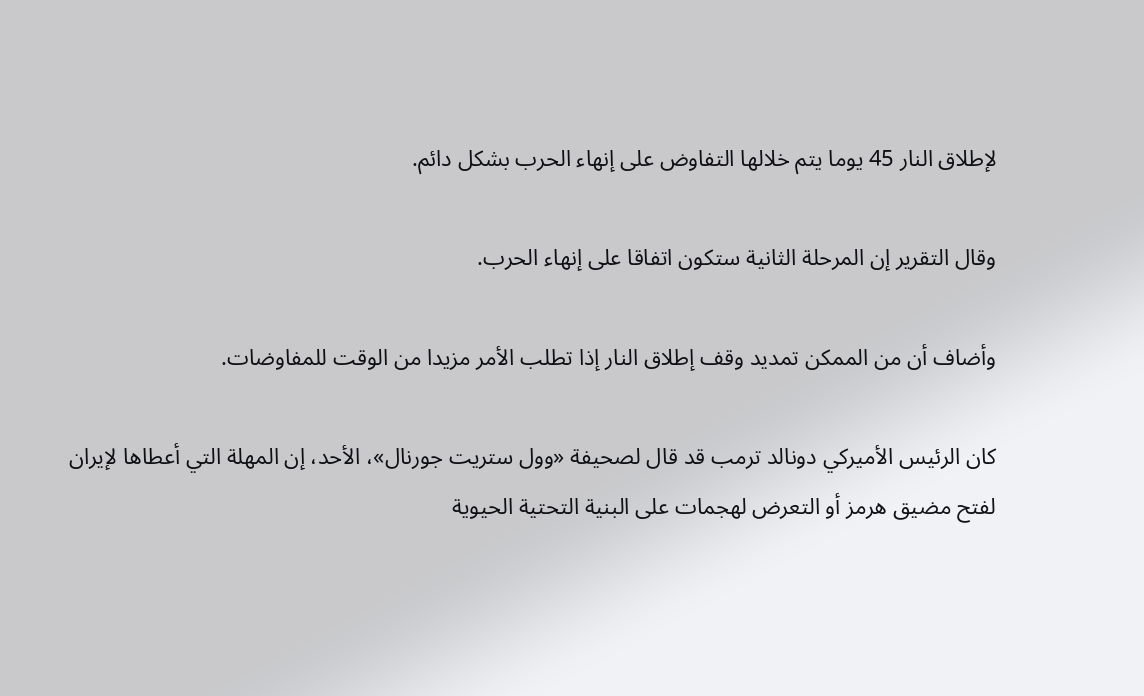لإطلاق ‌النار 45 يوما يتم خلالها التفاوض على إنهاء الحرب بشكل دائم.

وقال التقرير إن المرحلة الثانية ‌ستكون اتفاقا على إنهاء الحرب.

وأضاف أن من الممكن تمديد وقف إطلاق النار إذا تطلب الأمر مزيدا من الوقت للمفاوضات.

كان الرئيس الأميركي دونالد ترمب قد قال لصحيفة «وول ستريت جورنال»، الأحد، إن المهلة التي أعطاها لإيران لفتح مضيق هرمز أو التعرض لهجمات على البنية التحتية الحيوية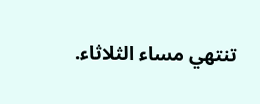تنتهي مساء الثلاثاء.